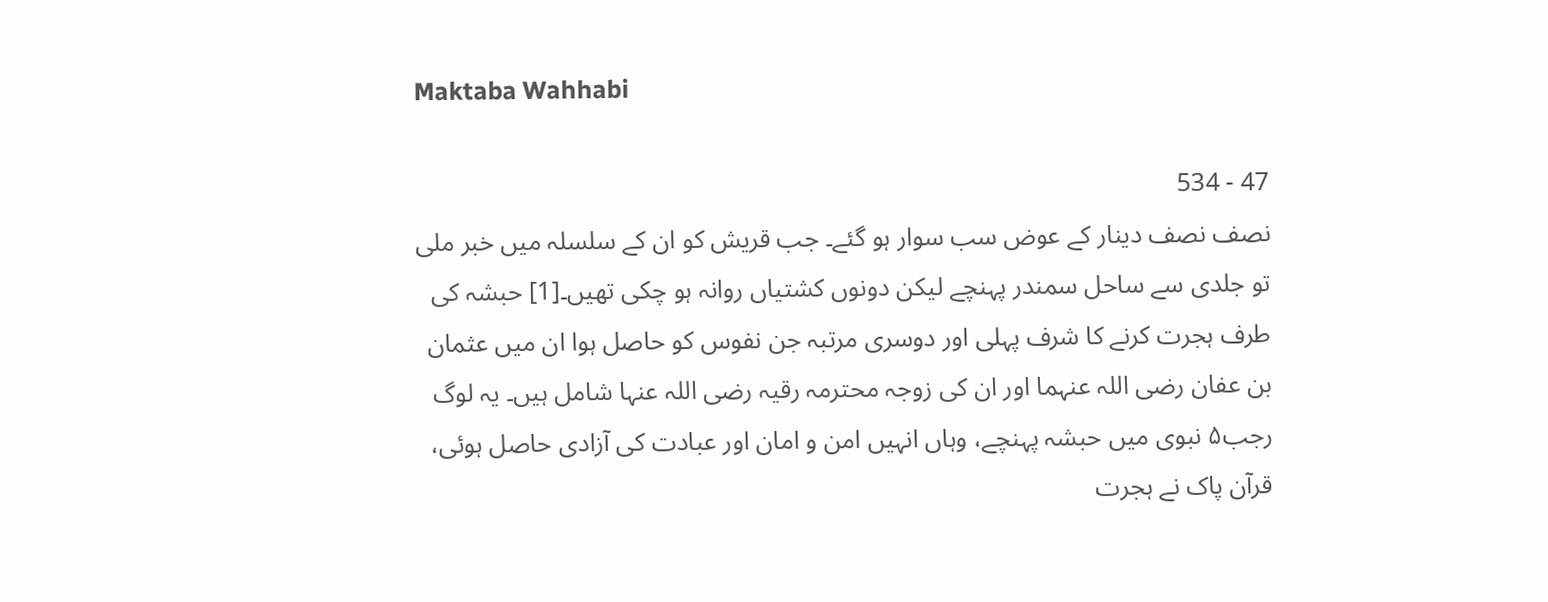Maktaba Wahhabi

47 - 534
نصف نصف دینار کے عوض سب سوار ہو گئے۔ جب قریش کو ان کے سلسلہ میں خبر ملی تو جلدی سے ساحل سمندر پہنچے لیکن دونوں کشتیاں روانہ ہو چکی تھیں۔[1] حبشہ کی طرف ہجرت کرنے کا شرف پہلی اور دوسری مرتبہ جن نفوس کو حاصل ہوا ان میں عثمان بن عفان رضی اللہ عنہما اور ان کی زوجہ محترمہ رقیہ رضی اللہ عنہا شامل ہیں۔ یہ لوگ رجب۵ نبوی میں حبشہ پہنچے، وہاں انہیں امن و امان اور عبادت کی آزادی حاصل ہوئی، قرآن پاک نے ہجرت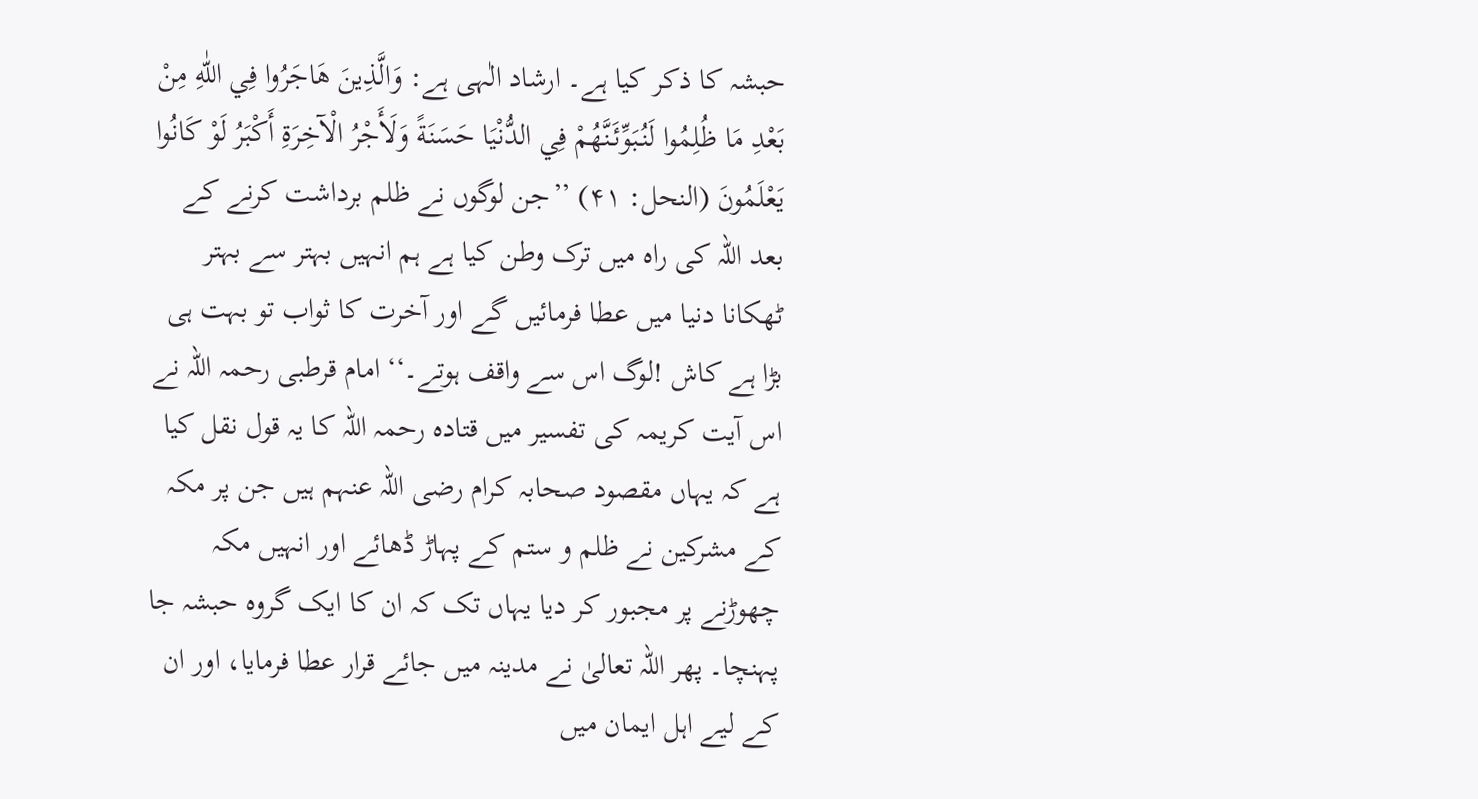حبشہ کا ذکر کیا ہے۔ ارشاد الٰہی ہے: وَالَّذِينَ هَاجَرُوا فِي اللّٰهِ مِنْ بَعْدِ مَا ظُلِمُوا لَنُبَوِّئَنَّهُمْ فِي الدُّنْيَا حَسَنَةً وَلَأَجْرُ الْآخِرَةِ أَكْبَرُ لَوْ كَانُوا يَعْلَمُونَ (النحل: ۴۱) ’’جن لوگوں نے ظلم برداشت کرنے کے بعد اللہ کی راہ میں ترک وطن کیا ہے ہم انہیں بہتر سے بہتر ٹھکانا دنیا میں عطا فرمائیں گے اور آخرت کا ثواب تو بہت ہی بڑا ہے کاش !لوگ اس سے واقف ہوتے۔‘‘ امام قرطبی رحمہ اللہ نے اس آیت کریمہ کی تفسیر میں قتادہ رحمہ اللہ کا یہ قول نقل کیا ہے کہ یہاں مقصود صحابہ کرام رضی اللہ عنہم ہیں جن پر مکہ کے مشرکین نے ظلم و ستم کے پہاڑ ڈھائے اور انہیں مکہ چھوڑنے پر مجبور کر دیا یہاں تک کہ ان کا ایک گروہ حبشہ جا پہنچا۔ پھر اللہ تعالیٰ نے مدینہ میں جائے قرار عطا فرمایا، اور ان کے لیے اہل ایمان میں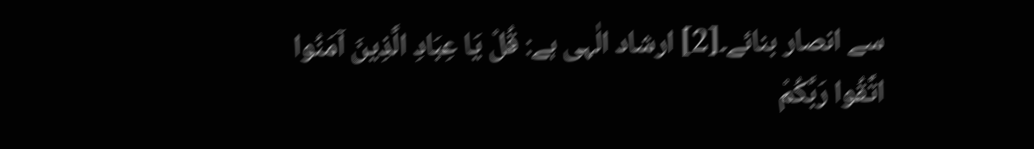سے انصار بنائے۔[2] ارشاد الٰہی ہے: قُلْ يَا عِبَادِ الَّذِينَ آمَنُوا اتَّقُوا رَبَّكُمْ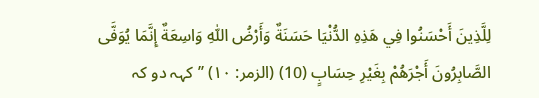لِلَّذِينَ أَحْسَنُوا فِي هَذِهِ الدُّنْيَا حَسَنَةٌ وَأَرْضُ اللّٰهِ وَاسِعَةٌ إِنَّمَا يُوَفَّى الصَّابِرُونَ أَجْرَهُمْ بِغَيْرِ حِسَابٍ (10) (الزمر: ۱۰) ’’کہہ دو کہ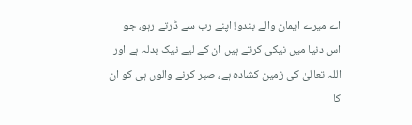اے میرے ایمان والے بندو! اپنے رب سے ڈرتے رہو، جو اس دنیا میں نیکی کرتے ہیں ان کے لیے نیک بدلہ ہے اور اللہ تعالیٰ کی زمین کشادہ ہے، صبر کرنے والوں ہی کو ان کا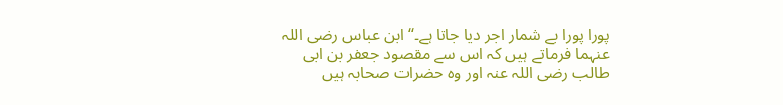پورا پورا بے شمار اجر دیا جاتا ہے۔‘‘ ابن عباس رضی اللہ عنہما فرماتے ہیں کہ اس سے مقصود جعفر بن ابی طالب رضی اللہ عنہ اور وہ حضرات صحابہ ہیں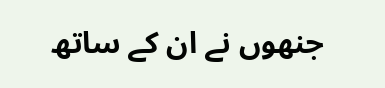جنھوں نے ان کے ساتھ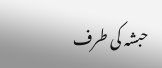حبشہ کی طرف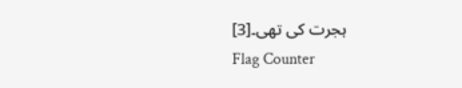ہجرت کی تھی۔[3]
Flag Counter